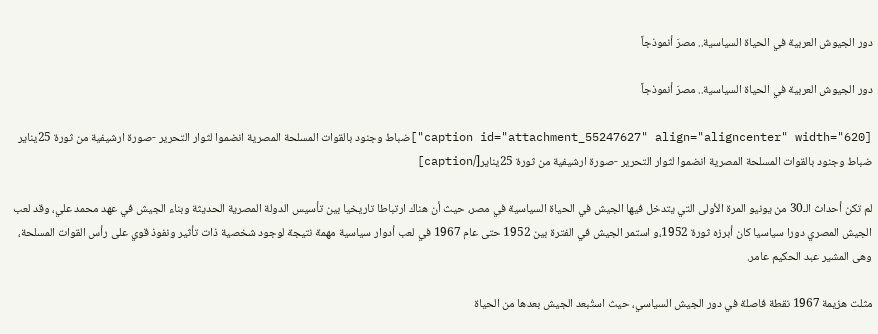دور الجيوش العربية في الحياة السياسية.. مصرَ أنموذجاً

دور الجيوش العربية في الحياة السياسية.. مصرَ أنموذجاً

[caption id="attachment_55247627" align="aligncenter" width="620"]ضباط وجنود بالقوات المسلحة المصرية انضموا لثوار التحرير -صورة ارشيفية من ثورة 25يناير ضباط وجنود بالقوات المسلحة المصرية انضموا لثوار التحرير -صورة ارشيفية من ثورة 25يناير[/caption]

لم تكن أحداث الـ30 من يونيو المرة الأولى التي يتدخل فيها الجيش في الحياة السياسية في مصر، حيث أن هناك ارتباطا تاريخيا بين تأسيس الدولة المصرية الحديثة وبناء الجيش في عهد محمد علي، وقد لعب الجيش المصري دورا سياسيا كان أبرزه ثورة 1952،و استمر الجيش في الفترة بين 1952 حتى عام 1967 في لعب أدوار سياسية مهمة نتيجة لوجود شخصية ذات تأثير ونفوذ قوي على رأس القوات المسلحة، وهى المشير عبد الحكيم عامر.

مثلت هزيمة 1967 نقطة فاصلة في دور الجيش السياسي، حيث استُبعد الجيش بعدها من الحياة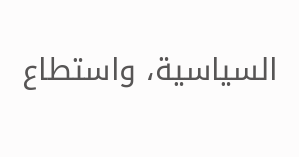السياسية، واستطاع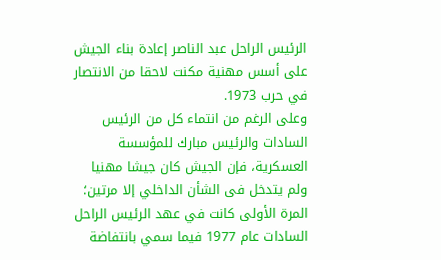الرئيس الراحل عبد الناصر إعادة بناء الجيش على أسس مهنية مكنت لاحقا من الانتصار في حرب 1973.
وعلى الرغم من انتماء كل من الرئيس السادات والرئيس مبارك للمؤسسة العسكرية، فإن الجيش كان جيشا مهنيا ولم يتدخل فى الشأن الداخلي إلا مرتين؛ المرة الأولى كانت في عهد الرئيس الراحل السادات عام 1977 فيما سمي بانتفاضة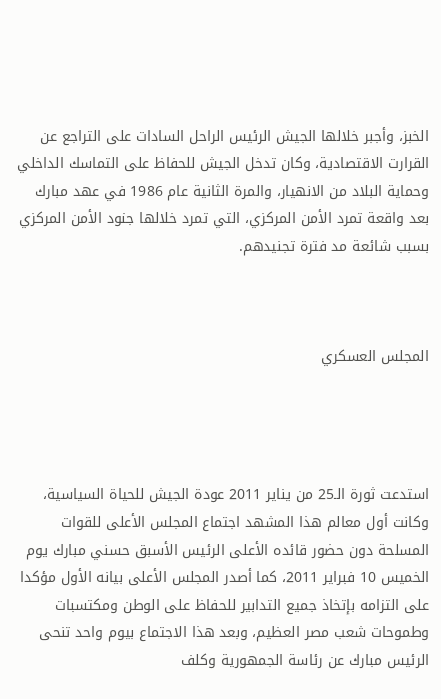الخبز، وأجبر خلالها الجيش الرئيس الراحل السادات على التراجع عن القرارت الاقتصادية، وكان تدخل الجيش للحفاظ على التماسك الداخلي وحماية البلاد من الانهيار، والمرة الثانية عام 1986 في عهد مبارك بعد واقعة تمرد الأمن المركزي، التي تمرد خلالها جنود الأمن المركزي بسبب شائعة مد فترة تجنيدهم.



المجلس العسكري




استدعت ثورة الـ25 من يناير 2011 عودة الجيش للحياة السياسية، وكانت أول معالم هذا المشهد اجتماع المجلس الأعلى للقوات المسلحة دون حضور قائده الأعلى الرئيس الأسبق حسني مبارك يوم الخميس 10 فبراير 2011، كما أصدر المجلس الأعلى بيانه الأول مؤكدا على التزامه بإتخاذ جميع التدابير للحفاظ على الوطن ومكتسبات وطموحات شعب مصر العظيم، وبعد هذا الاجتماع بيوم واحد تنحى الرئيس مبارك عن رئاسة الجمهورية وكلف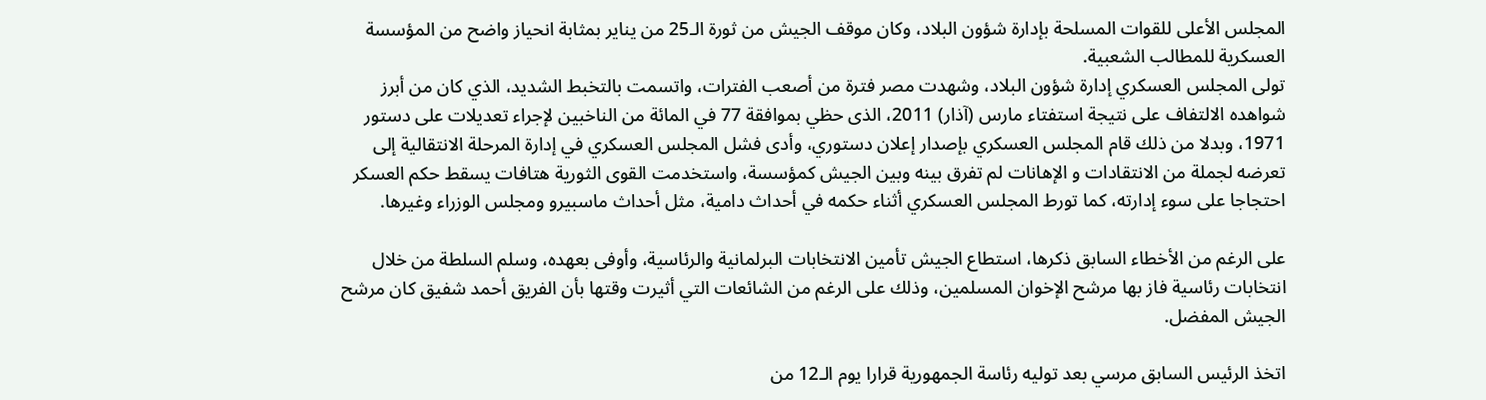المجلس الأعلى للقوات المسلحة بإدارة شؤون البلاد، وكان موقف الجيش من ثورة الـ25 من يناير بمثابة انحياز واضح من المؤسسة العسكرية للمطالب الشعبية.
تولى المجلس العسكري إدارة شؤون البلاد، وشهدت مصر فترة من أصعب الفترات، واتسمت بالتخبط الشديد، الذي كان من أبرز شواهده الالتفاف على نتيجة استفتاء مارس (آذار) 2011، الذى حظي بموافقة 77 في المائة من الناخبين لإجراء تعديلات على دستور 1971، وبدلا من ذلك قام المجلس العسكري بإصدار إعلان دستوري، وأدى فشل المجلس العسكري في إدارة المرحلة الانتقالية إلى تعرضه لجملة من الانتقادات و الإهانات لم تفرق بينه وبين الجيش كمؤسسة، واستخدمت القوى الثورية هتافات يسقط حكم العسكر احتجاجا على سوء إدارته، كما تورط المجلس العسكري أثناء حكمه في أحداث دامية، مثل أحداث ماسبيرو ومجلس الوزراء وغيرها.

على الرغم من الأخطاء السابق ذكرها، استطاع الجيش تأمين الانتخابات البرلمانية والرئاسية، وأوفى بعهده، وسلم السلطة من خلال انتخابات رئاسية فاز بها مرشح الإخوان المسلمين، وذلك على الرغم من الشائعات التي أثيرت وقتها بأن الفريق أحمد شفيق كان مرشح الجيش المفضل.

اتخذ الرئيس السابق مرسي بعد توليه رئاسة الجمهورية قرارا يوم الـ12 من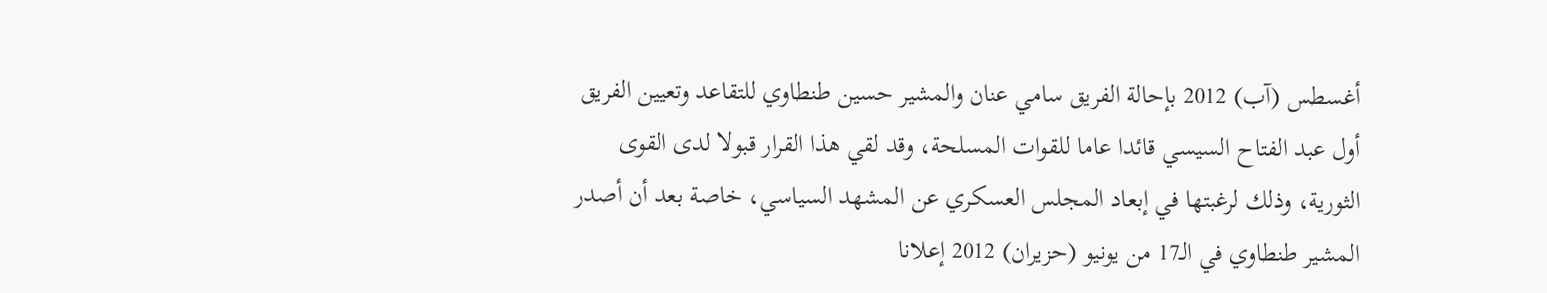أغسطس (آب) 2012 بإحالة الفريق سامي عنان والمشير حسين طنطاوي للتقاعد وتعيين الفريق أول عبد الفتاح السيسي قائدا عاما للقوات المسلحة، وقد لقي هذا القرار قبولا لدى القوى الثورية، وذلك لرغبتها في إبعاد المجلس العسكري عن المشهد السياسي، خاصة بعد أن أصدر المشير طنطاوي في الـ17 من يونيو (حزيران) 2012 إعلانا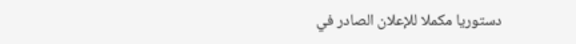دستوريا مكملا للإعلان الصادر في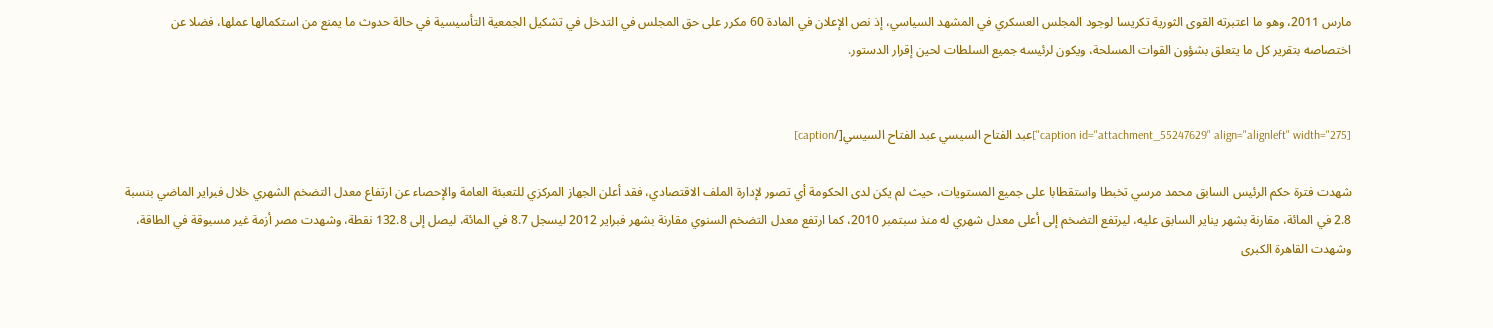مارس 2011، وهو ما اعتبرته القوى الثورية تكريسا لوجود المجلس العسكري في المشهد السياسي، إذ نص الإعلان في المادة 60 مكرر على حق المجلس في التدخل في تشكيل الجمعية التأسيسية في حالة حدوث ما يمنع من استكمالها عملها، فضلا عن اختصاصه بتقرير كل ما يتعلق بشؤون القوات المسلحة، ويكون لرئيسه جميع السلطات لحين إقرار الدستور.


[caption id="attachment_55247629" align="alignleft" width="275"]عبد الفتاح السيسي عبد الفتاح السيسي[/caption]

شهدت فترة حكم الرئيس السابق محمد مرسي تخبطا واستقطابا على جميع المستويات، حيث لم يكن لدى الحكومة أي تصور لإدارة الملف الاقتصادي، فقد أعلن الجهاز المركزي للتعبئة العامة والإحصاء عن ارتفاع معدل التضخم الشهري خلال فبراير الماضي بنسبة 2.8 في المائة، مقارنة بشهر يناير السابق عليه، ليرتفع التضخم إلى أعلى معدل شهري له منذ سبتمبر 2010، كما ارتفع معدل التضخم السنوي مقارنة بشهر فبراير 2012 ليسجل 8.7 في المائة، ليصل إلى 132.8 نقطة، وشهدت مصر أزمة غير مسبوقة في الطاقة، وشهدت القاهرة الكبرى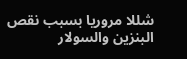شللا مروريا بسبب نقص البنزين والسولار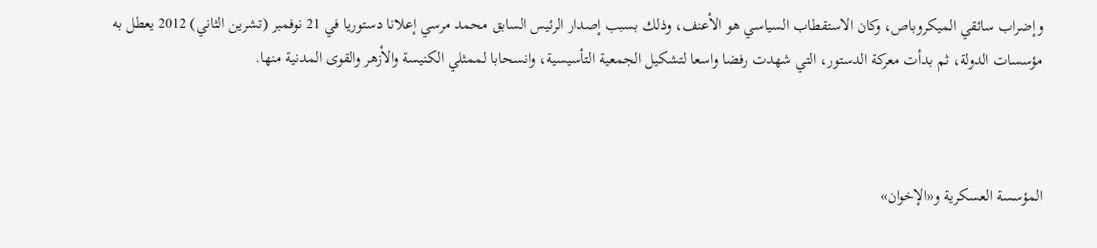وإضراب سائقي الميكروباص، وكان الاستقطاب السياسي هو الأعنف، وذلك بسبب إصدار الرئيس السابق محمد مرسي إعلانا دستوريا في 21 نوفمبر (تشرين الثاني) 2012 يعطل به مؤسسات الدولة، ثم بدأت معركة الدستور، التي شهدت رفضا واسعا لتشكيل الجمعية التأسيسية، وانسحابا لممثلي الكنيسة والأزهر والقوى المدنية منها.



المؤسسة العسكرية و«الإخوان»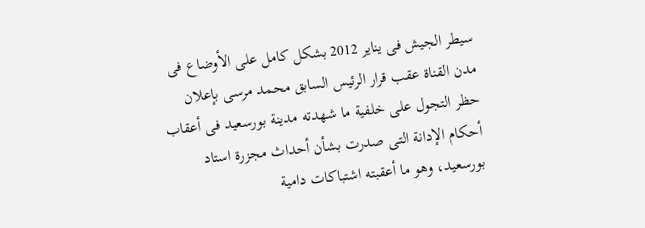سيطر الجيش فى يناير 2012 بشكل كامل على الأوضاع فى مدن القناة عقب قرار الرئيس السابق محمد مرسى بإعلان حظر التجول على خلفية ما شهدته مدينة بورسعيد فى أعقاب أحكام الإدانة التى صدرت بشأن أحداث مجزرة استاد بورسعيد، وهو ما أعقبته اشتباكات دامية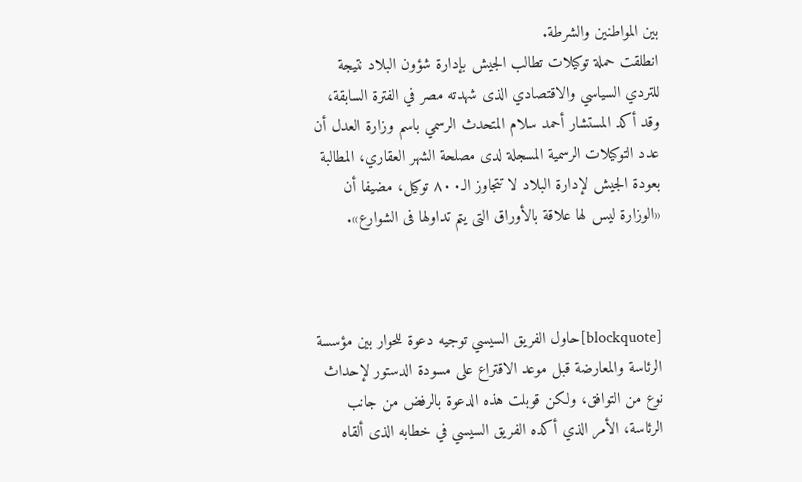بين المواطنين والشرطة.
انطلقت حملة توكيلات تطالب الجيش بإدارة شؤون البلاد نتيجة للتردي السياسي والاقتصادي الذى شهدته مصر في الفترة السابقة، وقد أكد المستشار أحمد سلام المتحدث الرسمي باسم وزارة العدل أن عدد التوكيلات الرسمية المسجلة لدى مصلحة الشهر العقاري، المطالبة بعودة الجيش لإدارة البلاد لا تتجاوز الـ٨٠٠ توكيل، مضيفا أن «الوزارة ليس لها علاقة بالأوراق التى يتم تداولها فى الشوارع».



[blockquote]حاول الفريق السيسي توجيه دعوة للحوار بين مؤسسة الرئاسة والمعارضة قبل موعد الاقتراع على مسودة الدستور لإحداث نوع من التوافق، ولكن قوبلت هذه الدعوة بالرفض من جانب الرئاسة، الأمر الذي أكده الفريق السيسي في خطابه الذى ألقاه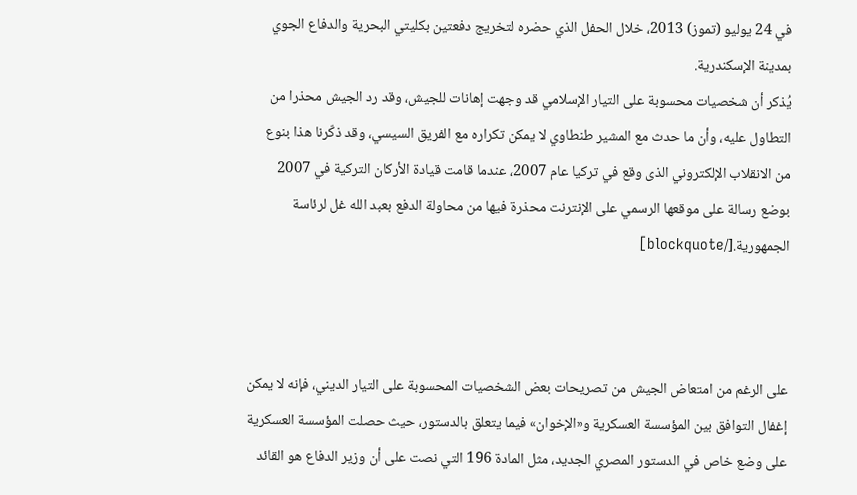في 24 يوليو (تموز) 2013، خلال الحفل الذي حضره لتخريج دفعتين بكليتي البحرية والدفاع الجوي بمدينة الإسكندرية.
يُذكر أن شخصيات محسوبة على التيار الإسلامي قد وجهت إهانات للجيش، وقد رد الجيش محذرا من التطاول عليه، وأن ما حدث مع المشير طنطاوي لا يمكن تكراره مع الفريق السيسي، وقد ذكّرنا هذا بنوع من الانقلاب الإلكتروني الذى وقع في تركيا عام 2007، عندما قامت قيادة الأركان التركية في 2007 بوضع رسالة على موقعها الرسمي على الإنترنت محذرة فيها من محاولة الدفع بعبد الله غل لرئاسة الجمهورية.[/blockquote]



على الرغم من امتعاض الجيش من تصريحات بعض الشخصيات المحسوبة على التيار الديني، فإنه لا يمكن إغفال التوافق بين المؤسسة العسكرية و«الإخوان» فيما يتعلق بالدستور، حيث حصلت المؤسسة العسكرية على وضع خاص في الدستور المصري الجديد، مثل المادة 196 التي نصت على أن وزير الدفاع هو القائد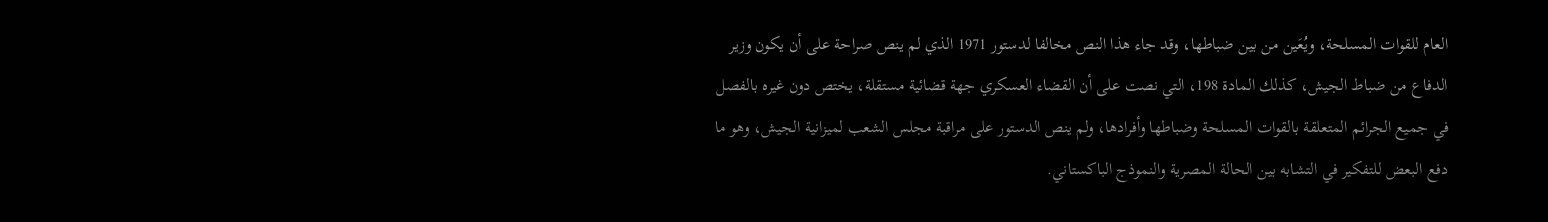العام للقوات المسلحة، ويُعَين من بين ضباطها، وقد جاء هذا النص مخالفا لدستور 1971 الذي لم ينص صراحة على أن يكون وزير الدفاع من ضباط الجيش، كذلك المادة 198، التي نصت على أن القضاء العسكري جهة قضائية مستقلة، يختص دون غيره بالفصل في جميع الجرائم المتعلقة بالقوات المسلحة وضباطها وأفرادها، ولم ينص الدستور على مراقبة مجلس الشعب لميزانية الجيش، وهو ما دفع البعض للتفكير في التشابه بين الحالة المصرية والنموذج الباكستاني.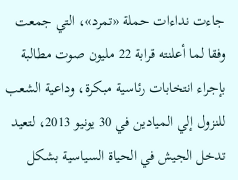جاءت نداءات حملة «تمرد»، التي جمعت وفقا لما أعلنته قرابة 22 مليون صوت مطالبة بإجراء انتخابات رئاسية مبكرة، وداعية الشعب للنزول إلي الميادين في 30 يونيو 2013، لتعيد تدخل الجيش في الحياة السياسية بشكل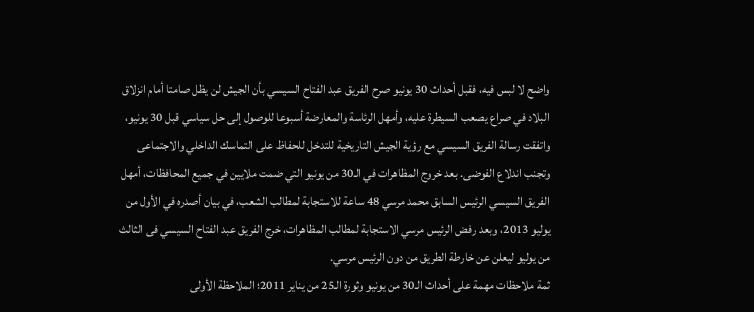واضح لا لبس فيه، فقبل أحداث 30 يونيو صرح الفريق عبد الفتاح السيسي بأن الجيش لن يظل صامتا أمام انزلاق البلاد في صراع يصعب السيطرة عليه، وأمهل الرئاسة والمعارضة أسبوعا للوصول إلى حل سياسي قبل 30 يونيو، واتفقت رسالة الفريق السيسي مع رؤية الجيش التاريخية للتدخل للحفاظ على التماسك الداخلي والاجتماعى وتجنب اندلاع الفوضى. بعد خروج المظاهرات في الـ30 من يونيو التي ضمت ملايين في جميع المحافظات، أمهل الفريق السيسي الرئيس السابق محمد مرسي 48 ساعة للاستجابة لمطالب الشعب، في بيان أصدره في الأول من يوليو 2013، وبعد رفض الرئيس مرسي الاستجابة لمطالب المظاهرات، خرج الفريق عبد الفتاح السيسي فى الثالث من يوليو ليعلن عن خارطة الطريق من دون الرئيس مرسي.
ثمة ملاحظات مهمة على أحداث الـ30 من يونيو وثورة الـ25 من يناير 2011؛ الملاحظة الأولى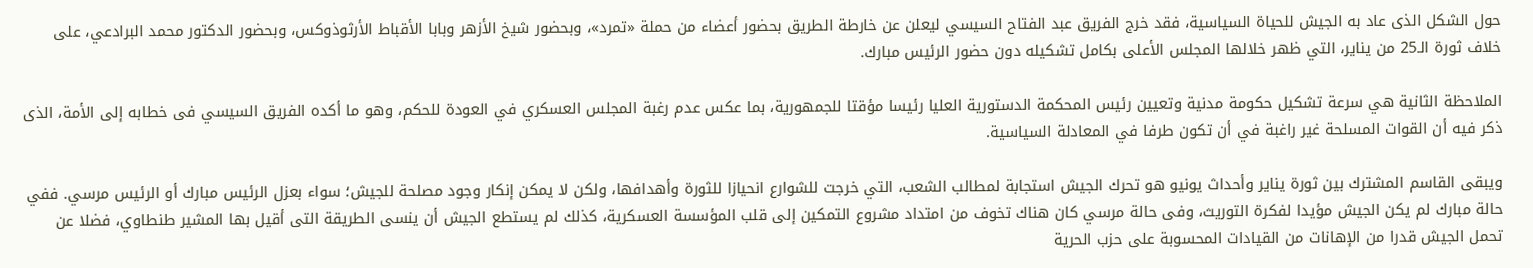حول الشكل الذى عاد به الجيش للحياة السياسية، فقد خرج الفريق عبد الفتاح السيسي ليعلن عن خارطة الطريق بحضور أعضاء من حملة «تمرد»، وبحضور شيخ الأزهر وبابا الأقباط الأرثوذوكس، وبحضور الدكتور محمد البرادعي، على خلاف ثورة الـ25 من يناير، التي ظهر خلالها المجلس الأعلى بكامل تشكيله دون حضور الرئيس مبارك.

الملاحظة الثانية هي سرعة تشكيل حكومة مدنية وتعيين رئيس المحكمة الدستورية العليا رئيسا مؤقتا للجمهورية، بما عكس عدم رغبة المجلس العسكري في العودة للحكم، وهو ما أكده الفريق السيسي فى خطابه إلى الأمة، الذى ذكر فيه أن القوات المسلحة غير راغبة في أن تكون طرفا في المعادلة السياسية.

ويبقى القاسم المشترك بين ثورة يناير وأحداث يونيو هو تحرك الجيش استجابة لمطالب الشعب، التي خرجت للشوارع انحيازا للثورة وأهدافها، ولكن لا يمكن إنكار وجود مصلحة للجيش؛ سواء بعزل الرئيس مبارك أو الرئيس مرسي. ففي حالة مبارك لم يكن الجيش مؤيدا لفكرة التوريث، وفى حالة مرسي كان هناك تخوف من امتداد مشروع التمكين إلى قلب المؤسسة العسكرية، كذلك لم يستطع الجيش أن ينسى الطريقة التى أقيل بها المشير طنطاوي، فضلا عن تحمل الجيش قدرا من الإهانات من القيادات المحسوبة على حزب الحرية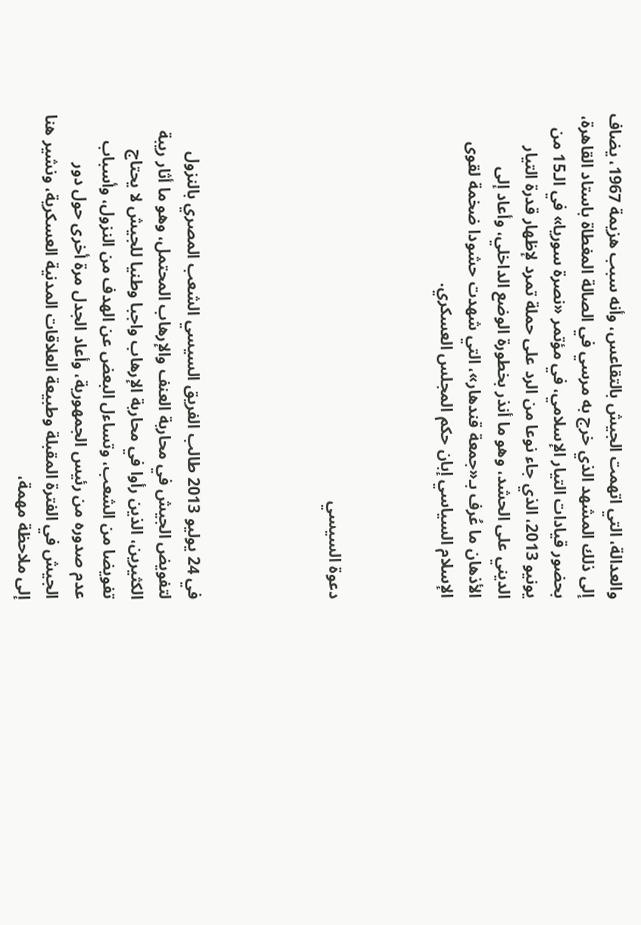والعدالة، التي اتهمت الجيش بالتقاعس، وأنه سبب هزيمة 1967، يضاف إلى ذلك المشهد الذي خرج به مرسي في الصالة المغطاة باستاد القاهرة، بحضور قيادات التيار الإسلامي، في مؤتمر «نصرة سوريا» في الـ15 من يونيو 2013، الذي جاء نوعا من الرد على حملة تمرد لإظهار قدرة التيار الديني على الحشد، وهو ما أنذر بخطورة الوضع الداخلي، وأعاد إلى الأذهان ما عُرف بـ«جمعة قندهار»، التي شهدت حشودا ضخمة لقوى الإسلام السياسي إبان حكم المجلس العسكري.



دعوة السيسي




في 24 يوليو 2013 طالب الفريق السيسي الشعب المصري بالنزول لتفويض الجيش في محاربة العنف والإرهاب المحتمل، وهو ما أثار ريبة الكثيرين، الذين رأوا في محاربة الإرهاب واجبا وطنيا للجيش لا يحتاج تفويضا من الشعب، وتساءل البعض عن الهدف من النزول، وأسباب عدم صدوره من رئيس الجمهورية، وأعاد الجدل مرة أخرى حول دور الجيش في الفترة المقبلة وطبيعة العلاقات المدنية العسكرية، ونشير هنا إلى ملاحظة مهمة،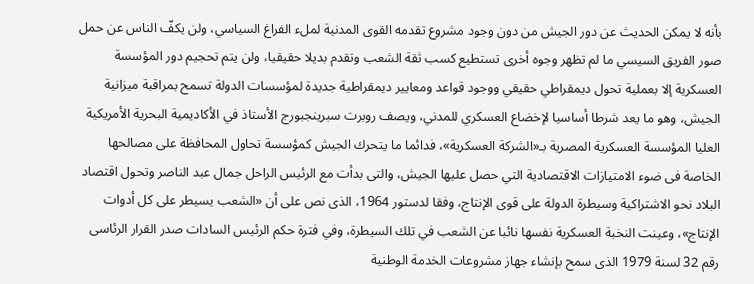بأنه لا يمكن الحديث عن دور الجيش من دون وجود مشروع تقدمه القوى المدنية لملء الفراغ السياسي، ولن يكفّ الناس عن حمل صور الفريق السيسي ما لم تظهر وجوه أخرى تستطيع كسب ثقة الشعب وتقدم بديلا حقيقيا، ولن يتم تحجيم دور المؤسسة العسكرية إلا بعملية تحول ديمقراطي حقيقي ووجود قواعد ومعايير ديمقراطية جديدة لمؤسسات الدولة تسمح بمراقبة ميزانية الجيش، وهو ما يعد شرطا أساسيا لإخضاع العسكري للمدني، ويصف روبرت سبرينجبورج الأستاذ في الأكاديمية البحرية الأمريكية العليا المؤسسة العسكرية المصرية بـ«الشركة العسكرية»، فدائما ما يتحرك الجيش كمؤسسة تحاول المحافظة على مصالحها الخاصة فى ضوء الامتيازات الاقتصادية التي حصل عليها الجيش، والتى بدأت مع الرئيس الراحل جمال عبد الناصر وتحول اقتصاد البلاد نحو الاشتراكية وسيطرة الدولة على قوى الإنتاج، وفقا لدستور 1964، الذى نص على أن «الشعب يسيطر على كل أدوات الإنتاج»، وعينت النخبة العسكرية نفسها نائبا عن الشعب في تلك السيطرة، وفي فترة حكم الرئيس السادات صدر القرار الرئاسى رقم 32 لسنة 1979 الذى سمح بإنشاء جهاز مشروعات الخدمة الوطنية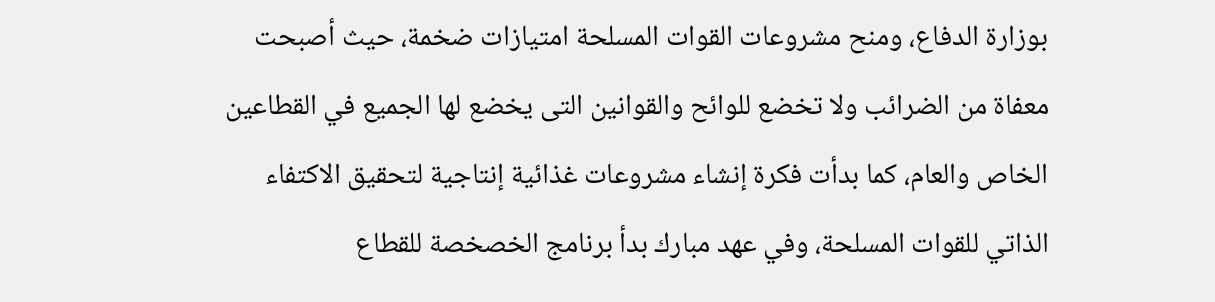بوزارة الدفاع، ومنح مشروعات القوات المسلحة امتيازات ضخمة، حيث أصبحت معفاة من الضرائب ولا تخضع للوائح والقوانين التى يخضع لها الجميع في القطاعين الخاص والعام، كما بدأت فكرة إنشاء مشروعات غذائية إنتاجية لتحقيق الاكتفاء الذاتي للقوات المسلحة، وفي عهد مبارك بدأ برنامج الخصخصة للقطاع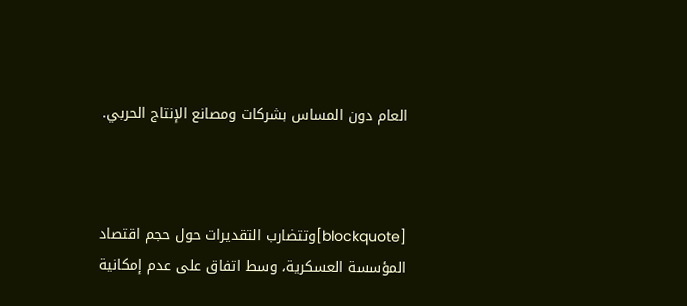العام دون المساس بشركات ومصانع الإنتاج الحربي.



[blockquote]وتتضارب التقديرات حول حجم اقتصاد المؤسسة العسكرية، وسط اتفاق على عدم إمكانية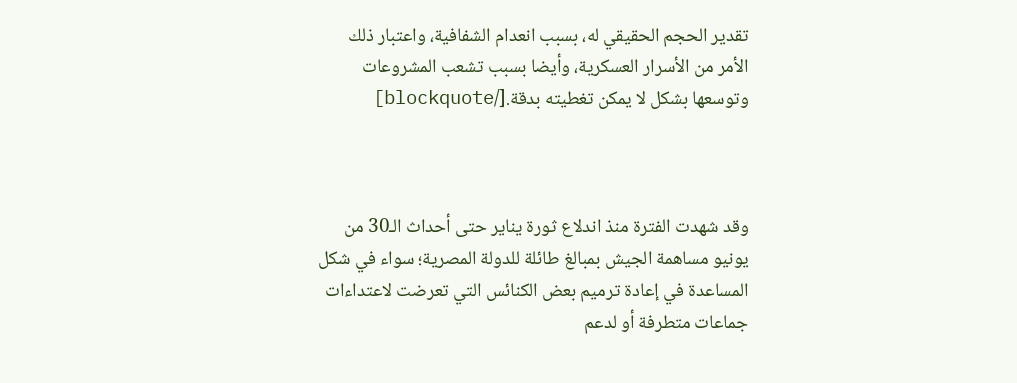تقدير الحجم الحقيقي له، بسبب انعدام الشفافية، واعتبار ذلك الأمر من الأسرار العسكرية، وأيضا بسبب تشعب المشروعات وتوسعها بشكل لا يمكن تغطيته بدقة.[/blockquote]



وقد شهدت الفترة منذ اندلاع ثورة يناير حتى أحداث الـ30 من يونيو مساهمة الجيش بمبالغ طائلة للدولة المصرية؛ سواء في شكل المساعدة في إعادة ترميم بعض الكنائس التي تعرضت لاعتداءات جماعات متطرفة أو لدعم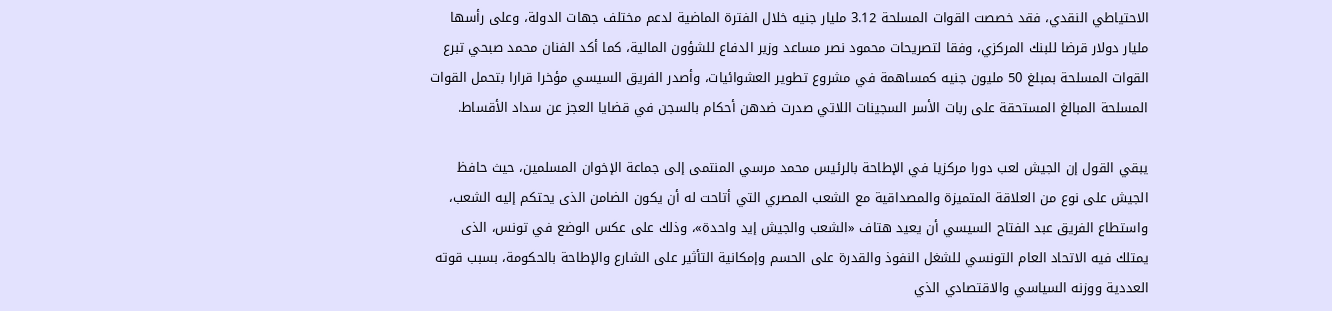الاحتياطي النقدي، فقد خصصت القوات المسلحة 3.12 مليار جنيه خلال الفترة الماضية لدعم مختلف جهات الدولة، وعلى رأسها مليار دولار قرضا للبنك المركزي، وفقا لتصريحات محمود نصر مساعد وزير الدفاع للشؤون المالية، كما أكد الفنان محمد صبحي تبرع القوات المسلحة بمبلغ 50 مليون جنيه كمساهمة في مشروع تطوير العشوائيات، وأصدر الفريق السيسي مؤخرا قرارا بتحمل القوات المسلحة المبالغ المستحقة على ربات الأسر السجينات اللاتي صدرت ضدهن أحكام بالسجن في قضايا العجز عن سداد الأقساط.

يبقي القول إن الجيش لعب دورا مركزيا في الإطاحة بالرئيس محمد مرسي المنتمى إلى جماعة الإخوان المسلمين، حيث حافظ الجيش على نوع من العلاقة المتميزة والمصداقية مع الشعب المصري التي أتاحت له أن يكون الضامن الذى يحتكم إليه الشعب، واستطاع الفريق عبد الفتاح السيسي أن يعيد هتاف «الشعب والجيش إيد واحدة»، وذلك على عكس الوضع في تونس، الذى يمتلك فيه الاتحاد العام التونسي للشغل النفوذ والقدرة على الحسم وإمكانية التأثير على الشارع والإطاحة بالحكومة، بسبب قوته العددية ووزنه السياسي والاقتصادي الذي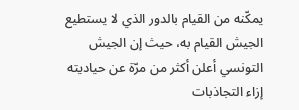يمكّنه من القيام بالدور الذي لا يستطيع الجيش القيام به، حيث إن الجيش التونسي أعلن أكثر من مرّة عن حياديته إزاء التجاذبات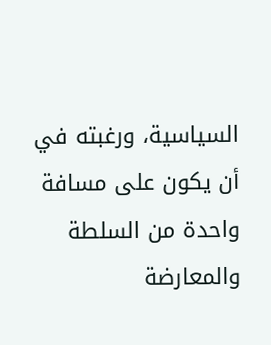السياسية، ورغبته في أن يكون على مسافة واحدة من السلطة والمعارضة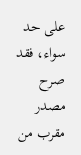على حد سواء، فقد صرح مصدر مقرب من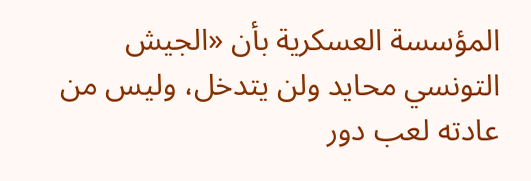المؤسسة العسكرية بأن «الجيش التونسي محايد ولن يتدخل، وليس من عادته لعب دور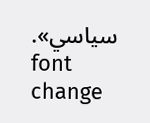سياسي».
font change